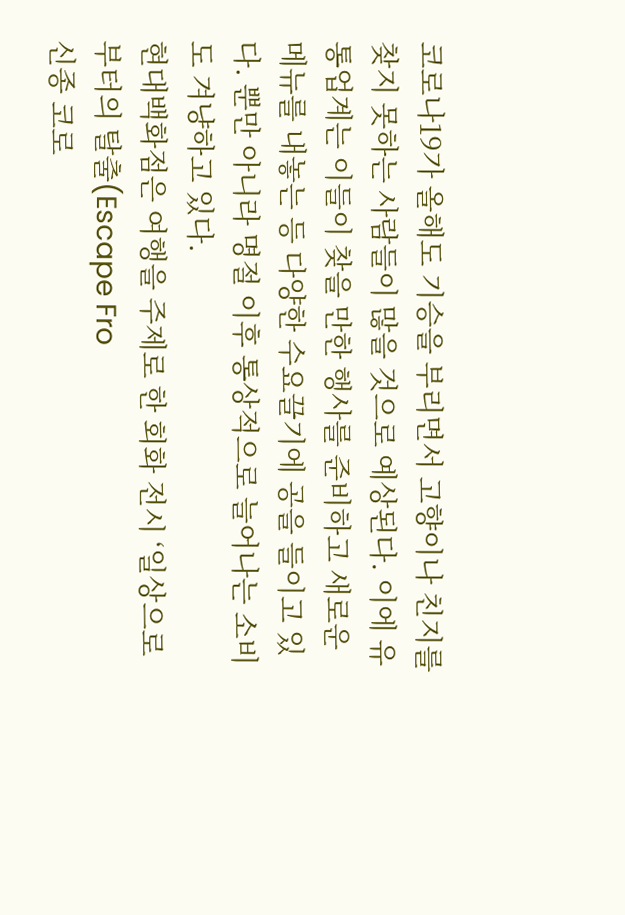코로나19가 올해도 기승을 부리면서 고향이나 친지를 찾지 못하는 사람들이 많을 것으로 예상된다. 이에 유통업계는 이들이 찾을 만한 행사를 준비하고 새로운 메뉴를 내놓는 등 다양한 수요끌기에 공을 들이고 있다. 뿐만 아니라 명절 이후 통상적으로 늘어나는 소비도 겨냥하고 있다.
현대백화점은 여행을 주제로 한 회화 전시 ‘일상으로부터의 탈출(Escape Fro
신종 코로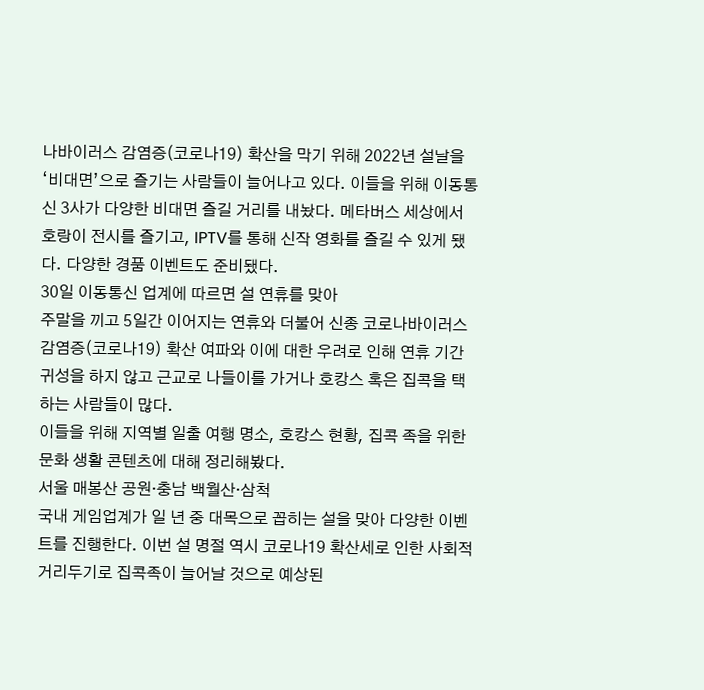나바이러스 감염증(코로나19) 확산을 막기 위해 2022년 설날을 ‘비대면’으로 즐기는 사람들이 늘어나고 있다. 이들을 위해 이동통신 3사가 다양한 비대면 즐길 거리를 내놨다. 메타버스 세상에서 호랑이 전시를 즐기고, IPTV를 통해 신작 영화를 즐길 수 있게 됐다. 다양한 경품 이벤트도 준비됐다.
30일 이동통신 업계에 따르면 설 연휴를 맞아
주말을 끼고 5일간 이어지는 연휴와 더불어 신종 코로나바이러스 감염증(코로나19) 확산 여파와 이에 대한 우려로 인해 연휴 기간 귀성을 하지 않고 근교로 나들이를 가거나 호캉스 혹은 집콕을 택하는 사람들이 많다.
이들을 위해 지역별 일출 여행 명소, 호캉스 현황, 집콕 족을 위한 문화 생활 콘텐츠에 대해 정리해봤다.
서울 매봉산 공원·충남 백월산·삼척
국내 게임업계가 일 년 중 대목으로 꼽히는 설을 맞아 다양한 이벤트를 진행한다. 이번 설 명절 역시 코로나19 확산세로 인한 사회적 거리두기로 집콕족이 늘어날 것으로 예상된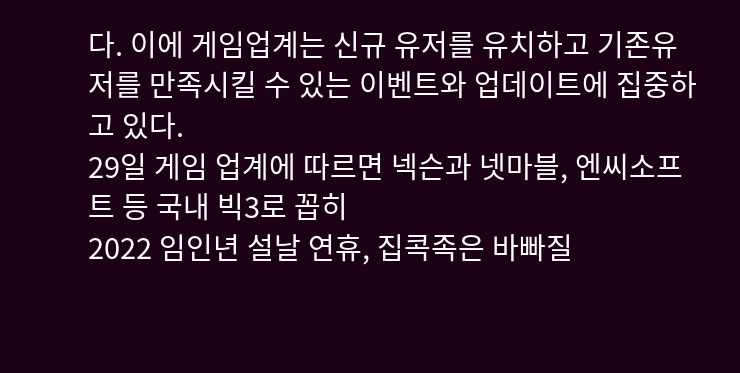다. 이에 게임업계는 신규 유저를 유치하고 기존유저를 만족시킬 수 있는 이벤트와 업데이트에 집중하고 있다.
29일 게임 업계에 따르면 넥슨과 넷마블, 엔씨소프트 등 국내 빅3로 꼽히
2022 임인년 설날 연휴, 집콕족은 바빠질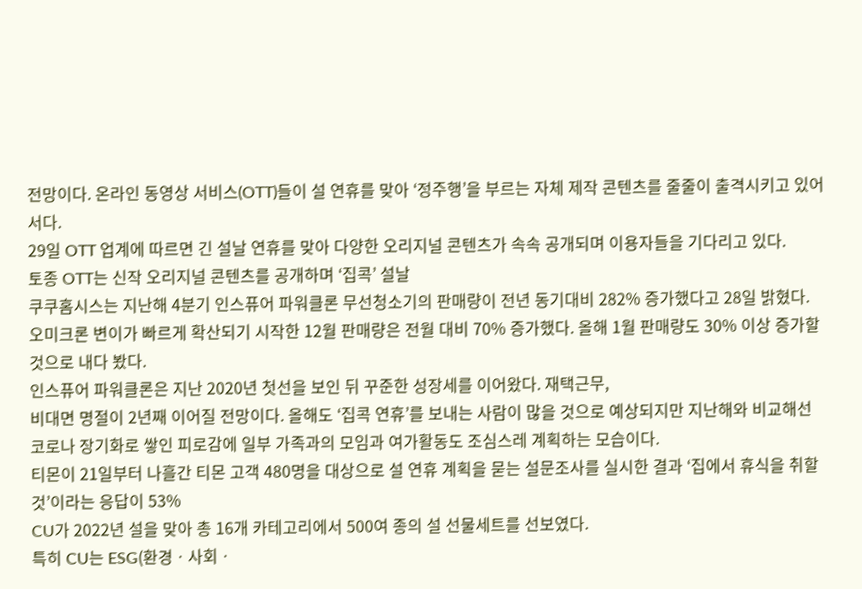전망이다. 온라인 동영상 서비스(OTT)들이 설 연휴를 맞아 ‘정주행’을 부르는 자체 제작 콘텐츠를 줄줄이 출격시키고 있어서다.
29일 OTT 업계에 따르면 긴 설날 연휴를 맞아 다양한 오리지널 콘텐츠가 속속 공개되며 이용자들을 기다리고 있다.
토종 OTT는 신작 오리지널 콘텐츠를 공개하며 ‘집콕’ 설날
쿠쿠홈시스는 지난해 4분기 인스퓨어 파워클론 무선청소기의 판매량이 전년 동기대비 282% 증가했다고 28일 밝혔다.
오미크론 변이가 빠르게 확산되기 시작한 12월 판매량은 전월 대비 70% 증가했다. 올해 1월 판매량도 30% 이상 증가할 것으로 내다 봤다.
인스퓨어 파워클론은 지난 2020년 첫선을 보인 뒤 꾸준한 성장세를 이어왔다. 재택근무,
비대면 명절이 2년째 이어질 전망이다. 올해도 ‘집콕 연휴’를 보내는 사람이 많을 것으로 예상되지만 지난해와 비교해선 코로나 장기화로 쌓인 피로감에 일부 가족과의 모임과 여가활동도 조심스레 계획하는 모습이다.
티몬이 21일부터 나흘간 티몬 고객 480명을 대상으로 설 연휴 계획을 묻는 설문조사를 실시한 결과 ‘집에서 휴식을 취할 것’이라는 응답이 53%
CU가 2022년 설을 맞아 총 16개 카테고리에서 500여 종의 설 선물세트를 선보였다.
특히 CU는 ESG(환경ㆍ사회ㆍ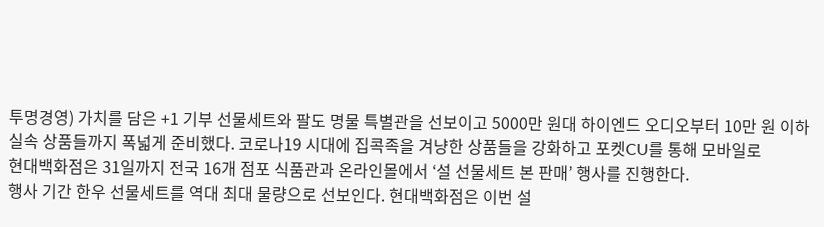투명경영) 가치를 담은 +1 기부 선물세트와 팔도 명물 특별관을 선보이고 5000만 원대 하이엔드 오디오부터 10만 원 이하 실속 상품들까지 폭넓게 준비했다. 코로나19 시대에 집콕족을 겨냥한 상품들을 강화하고 포켓CU를 통해 모바일로
현대백화점은 31일까지 전국 16개 점포 식품관과 온라인몰에서 ‘설 선물세트 본 판매’ 행사를 진행한다.
행사 기간 한우 선물세트를 역대 최대 물량으로 선보인다. 현대백화점은 이번 설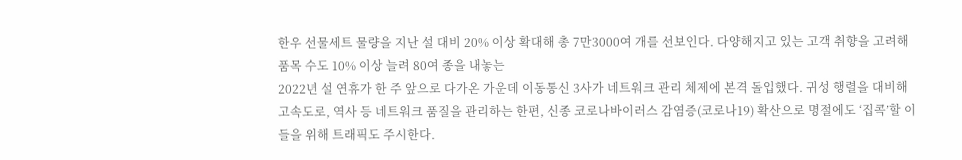한우 선물세트 물량을 지난 설 대비 20% 이상 확대해 총 7만3000여 개를 선보인다. 다양해지고 있는 고객 취향을 고려해 품목 수도 10% 이상 늘려 80여 종을 내놓는
2022년 설 연휴가 한 주 앞으로 다가온 가운데 이동통신 3사가 네트워크 관리 체제에 본격 돌입했다. 귀성 행렬을 대비해 고속도로, 역사 등 네트워크 품질을 관리하는 한편, 신종 코로나바이러스 감염증(코로나19) 확산으로 명절에도 ‘집콕’할 이들을 위해 트래픽도 주시한다.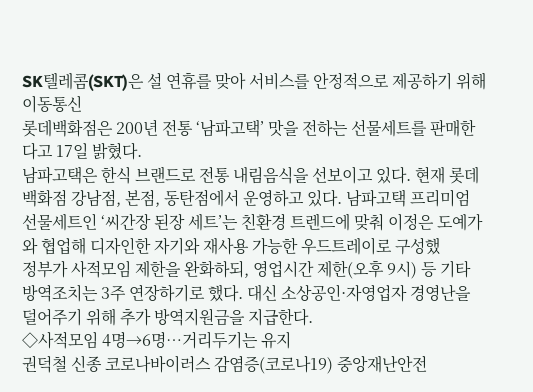SK텔레콤(SKT)은 설 연휴를 맞아 서비스를 안정적으로 제공하기 위해 이동통신
롯데백화점은 200년 전통 ‘남파고택’ 맛을 전하는 선물세트를 판매한다고 17일 밝혔다.
남파고택은 한식 브랜드로 전통 내림음식을 선보이고 있다. 현재 롯데백화점 강남점, 본점, 동탄점에서 운영하고 있다. 남파고택 프리미엄 선물세트인 ‘씨간장 된장 세트’는 친환경 트렌드에 맞춰 이정은 도예가와 협업해 디자인한 자기와 재사용 가능한 우드트레이로 구성했
정부가 사적모임 제한을 완화하되, 영업시간 제한(오후 9시) 등 기타 방역조치는 3주 연장하기로 했다. 대신 소상공인·자영업자 경영난을 덜어주기 위해 추가 방역지원금을 지급한다.
◇사적모임 4명→6명…거리두기는 유지
권덕철 신종 코로나바이러스 감염증(코로나19) 중앙재난안전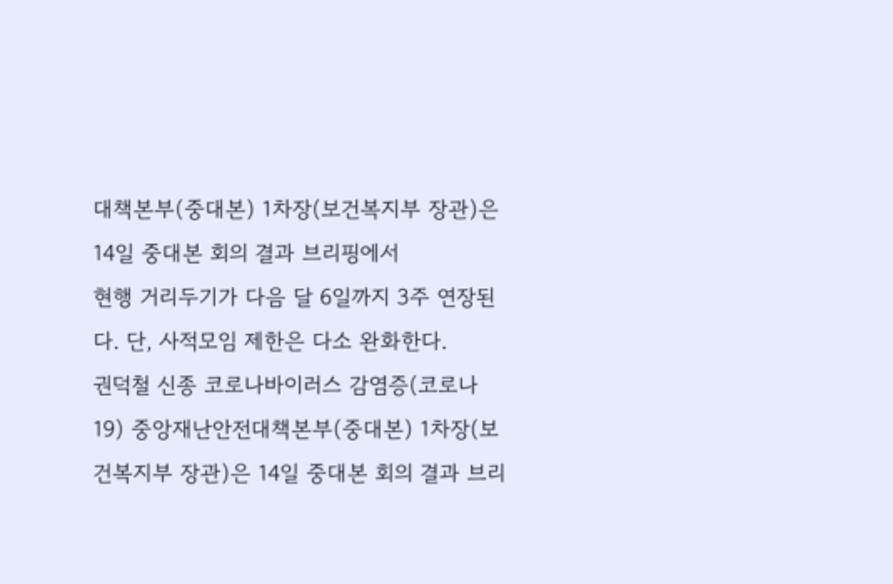대책본부(중대본) 1차장(보건복지부 장관)은 14일 중대본 회의 결과 브리핑에서
현행 거리두기가 다음 달 6일까지 3주 연장된다. 단, 사적모임 제한은 다소 완화한다.
권덕철 신종 코로나바이러스 감염증(코로나19) 중앙재난안전대책본부(중대본) 1차장(보건복지부 장관)은 14일 중대본 회의 결과 브리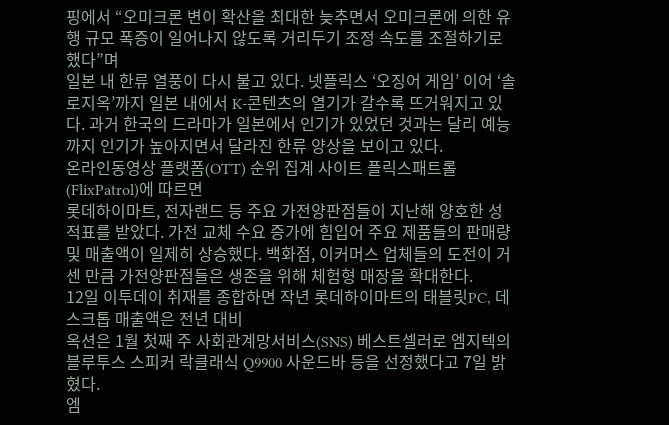핑에서 “오미크론 변이 확산을 최대한 늦추면서 오미크론에 의한 유행 규모 폭증이 일어나지 않도록 거리두기 조정 속도를 조절하기로 했다”며
일본 내 한류 열풍이 다시 불고 있다. 넷플릭스 ‘오징어 게임’ 이어 ‘솔로지옥’까지 일본 내에서 K-콘텐츠의 열기가 갈수록 뜨거워지고 있다. 과거 한국의 드라마가 일본에서 인기가 있었던 것과는 달리 예능까지 인기가 높아지면서 달라진 한류 양상을 보이고 있다.
온라인동영상 플랫폼(OTT) 순위 집계 사이트 플릭스패트롤(FlixPatrol)에 따르면
롯데하이마트, 전자랜드 등 주요 가전양판점들이 지난해 양호한 성적표를 받았다. 가전 교체 수요 증가에 힘입어 주요 제품들의 판매량 및 매출액이 일제히 상승했다. 백화점, 이커머스 업체들의 도전이 거센 만큼 가전양판점들은 생존을 위해 체험형 매장을 확대한다.
12일 이투데이 취재를 종합하면 작년 롯데하이마트의 태블릿PC, 데스크톱 매출액은 전년 대비
옥션은 1월 첫째 주 사회관계망서비스(SNS) 베스트셀러로 엠지텍의 블루투스 스피커 락클래식 Q9900 사운드바 등을 선정했다고 7일 밝혔다.
엠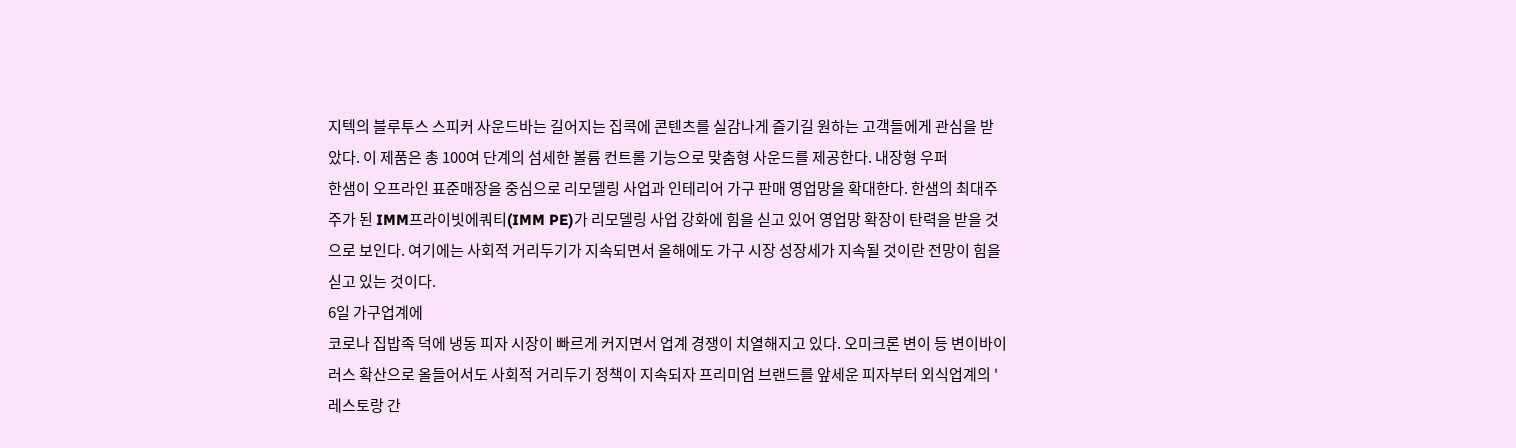지텍의 블루투스 스피커 사운드바는 길어지는 집콕에 콘텐츠를 실감나게 즐기길 원하는 고객들에게 관심을 받았다. 이 제품은 총 100여 단계의 섬세한 볼륨 컨트롤 기능으로 맞춤형 사운드를 제공한다. 내장형 우퍼
한샘이 오프라인 표준매장을 중심으로 리모델링 사업과 인테리어 가구 판매 영업망을 확대한다. 한샘의 최대주주가 된 IMM프라이빗에쿼티(IMM PE)가 리모델링 사업 강화에 힘을 싣고 있어 영업망 확장이 탄력을 받을 것으로 보인다. 여기에는 사회적 거리두기가 지속되면서 올해에도 가구 시장 성장세가 지속될 것이란 전망이 힘을 싣고 있는 것이다.
6일 가구업계에
코로나 집밥족 덕에 냉동 피자 시장이 빠르게 커지면서 업계 경쟁이 치열해지고 있다. 오미크론 변이 등 변이바이러스 확산으로 올들어서도 사회적 거리두기 정책이 지속되자 프리미엄 브랜드를 앞세운 피자부터 외식업계의 '레스토랑 간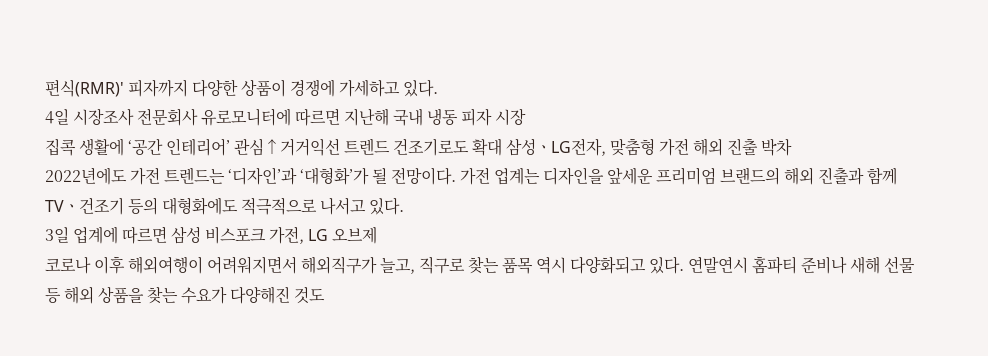편식(RMR)' 피자까지 다양한 상품이 경쟁에 가세하고 있다.
4일 시장조사 전문회사 유로모니터에 따르면 지난해 국내 냉동 피자 시장
집콕 생활에 ‘공간 인테리어’ 관심↑거거익선 트렌드 건조기로도 확대 삼성ㆍLG전자, 맞춤형 가전 해외 진출 박차
2022년에도 가전 트렌드는 ‘디자인’과 ‘대형화’가 될 전망이다. 가전 업계는 디자인을 앞세운 프리미엄 브랜드의 해외 진출과 함께 TVㆍ건조기 등의 대형화에도 적극적으로 나서고 있다.
3일 업계에 따르면 삼성 비스포크 가전, LG 오브제
코로나 이후 해외여행이 어려워지면서 해외직구가 늘고, 직구로 찾는 품목 역시 다양화되고 있다. 연말연시 홈파티 준비나 새해 선물 등 해외 상품을 찾는 수요가 다양해진 것도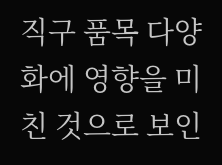직구 품목 다양화에 영향을 미친 것으로 보인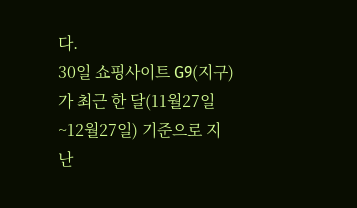다.
30일 쇼핑사이트 G9(지구)가 최근 한 달(11월27일~12월27일) 기준으로 지난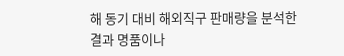해 동기 대비 해외직구 판매량을 분석한 결과 명품이나